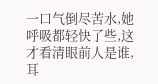一口气倒尽苦水,她呼吸都轻快了些,这才看清眼前人是谁,耳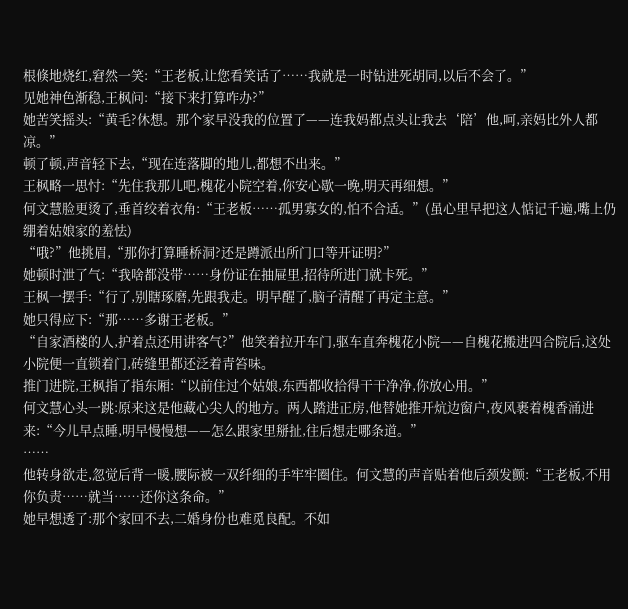根倏地烧红,窘然一笑:“王老板,让您看笑话了……我就是一时钻进死胡同,以后不会了。”
见她神色渐稳,王枫问:“接下来打算咋办?”
她苦笑摇头:“黄毛?休想。那个家早没我的位置了——连我妈都点头让我去‘陪’他,呵,亲妈比外人都凉。”
顿了顿,声音轻下去,“现在连落脚的地儿,都想不出来。”
王枫略一思忖:“先住我那儿吧,槐花小院空着,你安心歇一晚,明天再细想。”
何文慧脸更烫了,垂首绞着衣角:“王老板……孤男寡女的,怕不合适。”(虽心里早把这人惦记千遍,嘴上仍绷着姑娘家的羞怯)
“哦?”他挑眉,“那你打算睡桥洞?还是蹲派出所门口等开证明?”
她顿时泄了气:“我啥都没带……身份证在抽屉里,招待所进门就卡死。”
王枫一摆手:“行了,别瞎琢磨,先跟我走。明早醒了,脑子清醒了再定主意。”
她只得应下:“那……多谢王老板。”
“自家酒楼的人,护着点还用讲客气?”他笑着拉开车门,驱车直奔槐花小院——自槐花搬进四合院后,这处小院便一直锁着门,砖缝里都还泛着青笞味。
推门进院,王枫指了指东厢:“以前住过个姑娘,东西都收拾得干干净净,你放心用。”
何文慧心头一跳:原来这是他藏心尖人的地方。两人踏进正房,他替她推开炕边窗户,夜风裹着槐香涌进来:“今儿早点睡,明早慢慢想——怎么跟家里掰扯,往后想走哪条道。”
……
他转身欲走,忽觉后背一暖,腰际被一双纤细的手牢牢圈住。何文慧的声音贴着他后颈发颤:“王老板,不用你负责……就当……还你这条命。”
她早想透了:那个家回不去,二婚身份也难觅良配。不如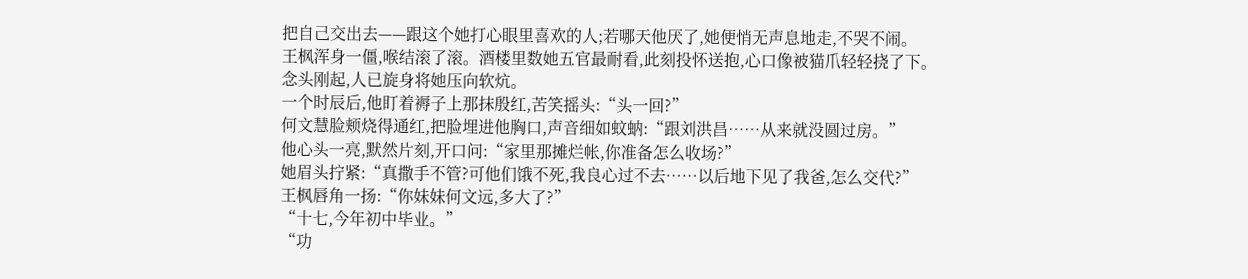把自己交出去——跟这个她打心眼里喜欢的人;若哪天他厌了,她便悄无声息地走,不哭不闹。
王枫浑身一僵,喉结滚了滚。酒楼里数她五官最耐看,此刻投怀送抱,心口像被猫爪轻轻挠了下。
念头刚起,人已旋身将她压向软炕。
一个时辰后,他盯着褥子上那抹殷红,苦笑摇头:“头一回?”
何文慧脸颊烧得通红,把脸埋进他胸口,声音细如蚊蚋:“跟刘洪昌……从来就没圆过房。”
他心头一亮,默然片刻,开口问:“家里那摊烂帐,你准备怎么收场?”
她眉头拧紧:“真撒手不管?可他们饿不死,我良心过不去……以后地下见了我爸,怎么交代?”
王枫唇角一扬:“你妹妹何文远,多大了?”
“十七,今年初中毕业。”
“功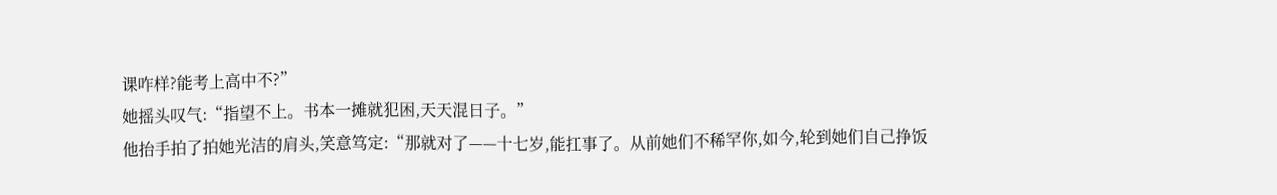课咋样?能考上高中不?”
她摇头叹气:“指望不上。书本一摊就犯困,天天混日子。”
他抬手拍了拍她光洁的肩头,笑意笃定:“那就对了——十七岁,能扛事了。从前她们不稀罕你,如今,轮到她们自己挣饭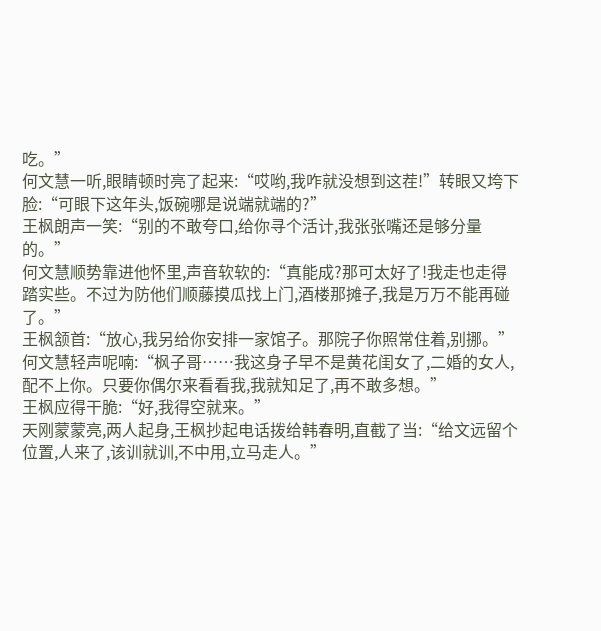吃。”
何文慧一听,眼睛顿时亮了起来:“哎哟,我咋就没想到这茬!”转眼又垮下脸:“可眼下这年头,饭碗哪是说端就端的?”
王枫朗声一笑:“别的不敢夸口,给你寻个活计,我张张嘴还是够分量的。”
何文慧顺势靠进他怀里,声音软软的:“真能成?那可太好了!我走也走得踏实些。不过为防他们顺藤摸瓜找上门,酒楼那摊子,我是万万不能再碰了。”
王枫颔首:“放心,我另给你安排一家馆子。那院子你照常住着,别挪。”
何文慧轻声呢喃:“枫子哥……我这身子早不是黄花闺女了,二婚的女人,配不上你。只要你偶尔来看看我,我就知足了,再不敢多想。”
王枫应得干脆:“好,我得空就来。”
天刚蒙蒙亮,两人起身,王枫抄起电话拨给韩春明,直截了当:“给文远留个位置,人来了,该训就训,不中用,立马走人。”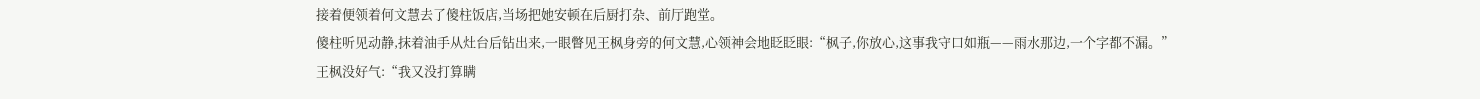接着便领着何文慧去了傻柱饭店,当场把她安顿在后厨打杂、前厅跑堂。
傻柱听见动静,抹着油手从灶台后钻出来,一眼瞥见王枫身旁的何文慧,心领神会地眨眨眼:“枫子,你放心,这事我守口如瓶——雨水那边,一个字都不漏。”
王枫没好气:“我又没打算瞒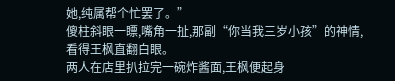她,纯属帮个忙罢了。”
傻柱斜眼一瞟,嘴角一扯,那副“你当我三岁小孩”的神情,看得王枫直翻白眼。
两人在店里扒拉完一碗炸酱面,王枫便起身